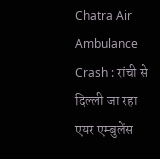Chatra Air Ambulance Crash : रांची से दिल्ली जा रहा एयर एम्बुलेंस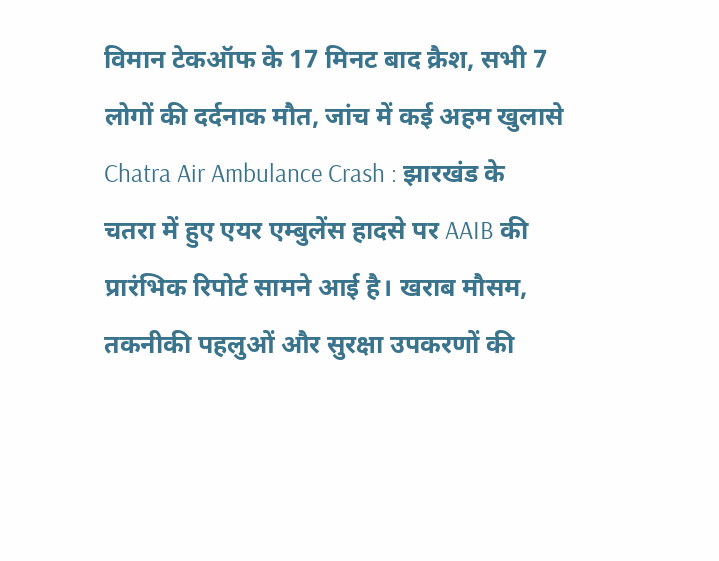विमान टेकऑफ के 17 मिनट बाद क्रैश, सभी 7 लोगों की दर्दनाक मौत, जांच में कई अहम खुलासे
Chatra Air Ambulance Crash : झारखंड के चतरा में हुए एयर एम्बुलेंस हादसे पर AAIB की प्रारंभिक रिपोर्ट सामने आई है। खराब मौसम, तकनीकी पहलुओं और सुरक्षा उपकरणों की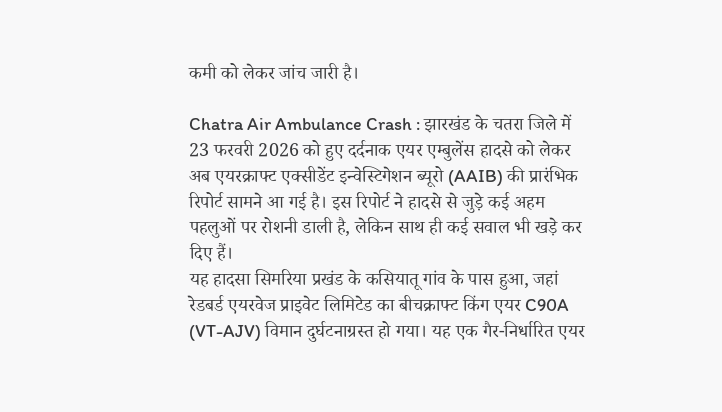कमी को लेकर जांच जारी है।

Chatra Air Ambulance Crash : झारखंड के चतरा जिले में 23 फरवरी 2026 को हुए दर्दनाक एयर एम्बुलेंस हादसे को लेकर अब एयरक्राफ्ट एक्सीडेंट इन्वेस्टिगेशन ब्यूरो (AAIB) की प्रारंभिक रिपोर्ट सामने आ गई है। इस रिपोर्ट ने हादसे से जुड़े कई अहम पहलुओं पर रोशनी डाली है, लेकिन साथ ही कई सवाल भी खड़े कर दिए हैं।
यह हादसा सिमरिया प्रखंड के कसियातू गांव के पास हुआ, जहां रेडबर्ड एयरवेज प्राइवेट लिमिटेड का बीचक्राफ्ट किंग एयर C90A (VT-AJV) विमान दुर्घटनाग्रस्त हो गया। यह एक गैर-निर्धारित एयर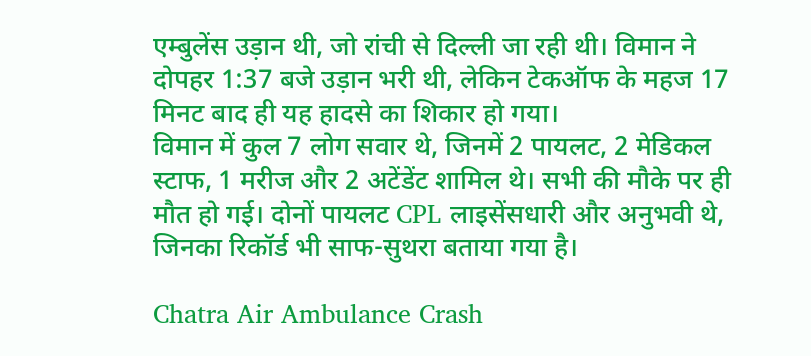एम्बुलेंस उड़ान थी, जो रांची से दिल्ली जा रही थी। विमान ने दोपहर 1:37 बजे उड़ान भरी थी, लेकिन टेकऑफ के महज 17 मिनट बाद ही यह हादसे का शिकार हो गया।
विमान में कुल 7 लोग सवार थे, जिनमें 2 पायलट, 2 मेडिकल स्टाफ, 1 मरीज और 2 अटेंडेंट शामिल थे। सभी की मौके पर ही मौत हो गई। दोनों पायलट CPL लाइसेंसधारी और अनुभवी थे, जिनका रिकॉर्ड भी साफ-सुथरा बताया गया है।

Chatra Air Ambulance Crash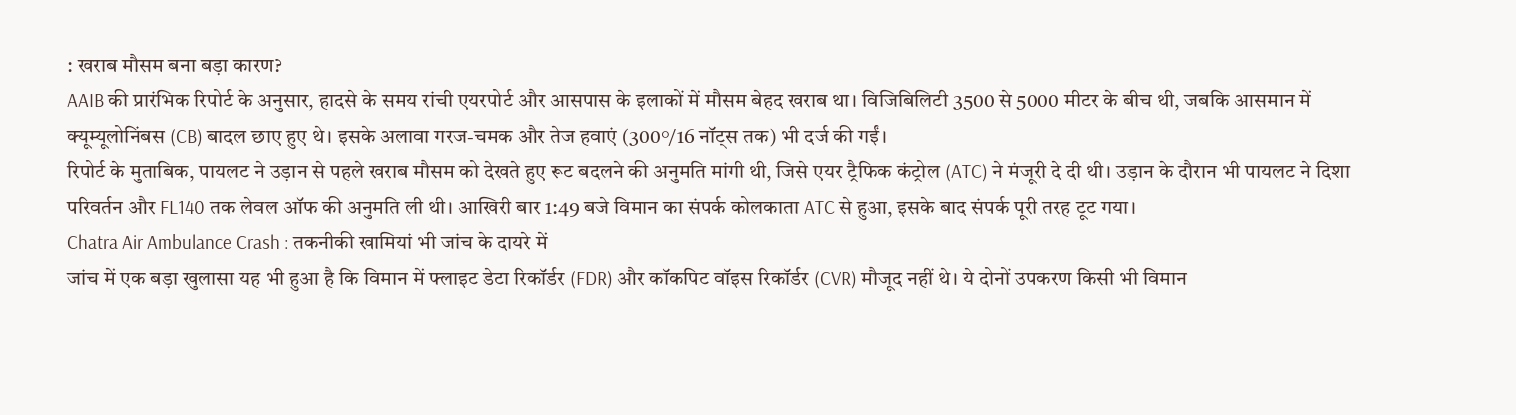: खराब मौसम बना बड़ा कारण?
AAIB की प्रारंभिक रिपोर्ट के अनुसार, हादसे के समय रांची एयरपोर्ट और आसपास के इलाकों में मौसम बेहद खराब था। विजिबिलिटी 3500 से 5000 मीटर के बीच थी, जबकि आसमान में क्यूम्यूलोनिंबस (CB) बादल छाए हुए थे। इसके अलावा गरज-चमक और तेज हवाएं (300°/16 नॉट्स तक) भी दर्ज की गईं।
रिपोर्ट के मुताबिक, पायलट ने उड़ान से पहले खराब मौसम को देखते हुए रूट बदलने की अनुमति मांगी थी, जिसे एयर ट्रैफिक कंट्रोल (ATC) ने मंजूरी दे दी थी। उड़ान के दौरान भी पायलट ने दिशा परिवर्तन और FL140 तक लेवल ऑफ की अनुमति ली थी। आखिरी बार 1:49 बजे विमान का संपर्क कोलकाता ATC से हुआ, इसके बाद संपर्क पूरी तरह टूट गया।
Chatra Air Ambulance Crash : तकनीकी खामियां भी जांच के दायरे में
जांच में एक बड़ा खुलासा यह भी हुआ है कि विमान में फ्लाइट डेटा रिकॉर्डर (FDR) और कॉकपिट वॉइस रिकॉर्डर (CVR) मौजूद नहीं थे। ये दोनों उपकरण किसी भी विमान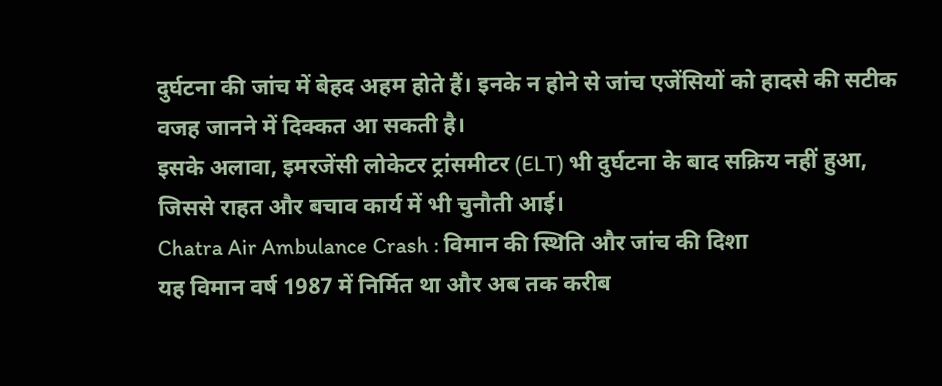दुर्घटना की जांच में बेहद अहम होते हैं। इनके न होने से जांच एजेंसियों को हादसे की सटीक वजह जानने में दिक्कत आ सकती है।
इसके अलावा, इमरजेंसी लोकेटर ट्रांसमीटर (ELT) भी दुर्घटना के बाद सक्रिय नहीं हुआ, जिससे राहत और बचाव कार्य में भी चुनौती आई।
Chatra Air Ambulance Crash : विमान की स्थिति और जांच की दिशा
यह विमान वर्ष 1987 में निर्मित था और अब तक करीब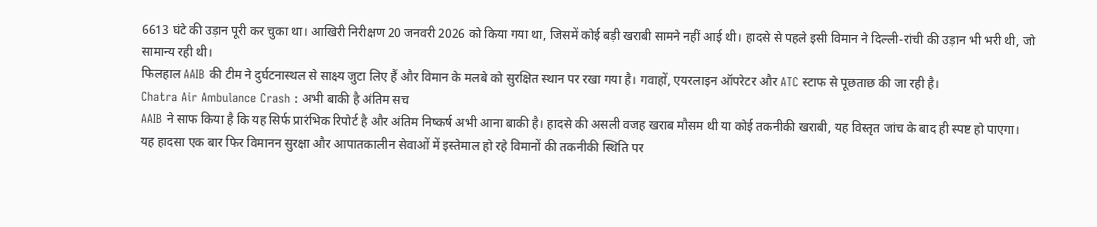6613 घंटे की उड़ान पूरी कर चुका था। आखिरी निरीक्षण 20 जनवरी 2026 को किया गया था, जिसमें कोई बड़ी खराबी सामने नहीं आई थी। हादसे से पहले इसी विमान ने दिल्ली-रांची की उड़ान भी भरी थी, जो सामान्य रही थी।
फिलहाल AAIB की टीम ने दुर्घटनास्थल से साक्ष्य जुटा लिए हैं और विमान के मलबे को सुरक्षित स्थान पर रखा गया है। गवाहों, एयरलाइन ऑपरेटर और ATC स्टाफ से पूछताछ की जा रही है।
Chatra Air Ambulance Crash : अभी बाकी है अंतिम सच
AAIB ने साफ किया है कि यह सिर्फ प्रारंभिक रिपोर्ट है और अंतिम निष्कर्ष अभी आना बाकी है। हादसे की असली वजह खराब मौसम थी या कोई तकनीकी खराबी, यह विस्तृत जांच के बाद ही स्पष्ट हो पाएगा।
यह हादसा एक बार फिर विमानन सुरक्षा और आपातकालीन सेवाओं में इस्तेमाल हो रहे विमानों की तकनीकी स्थिति पर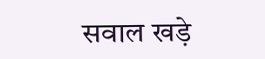सवाल खड़े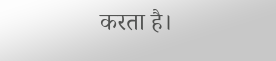करता है।